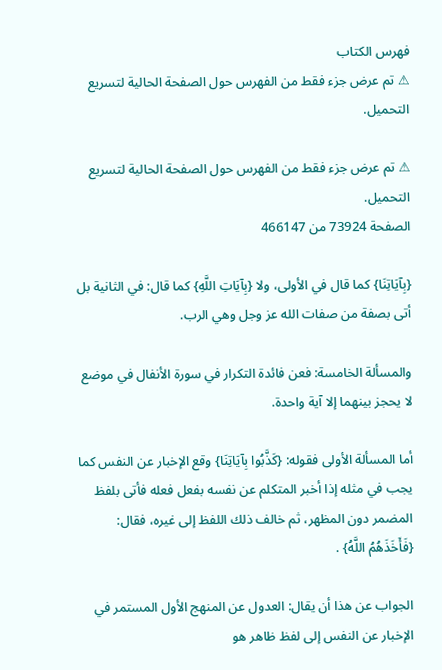فهرس الكتاب
⚠ تم عرض جزء فقط من الفهرس حول الصفحة الحالية لتسريع التحميل.

⚠ تم عرض جزء فقط من الفهرس حول الصفحة الحالية لتسريع التحميل.
الصفحة 73924 من 466147

{بِآيَاتِنَا} كما قال في الأولى، ولا {بِآيَاتِ اللَّهِ} كما قال: في الثانية بل أتى بصفة من صفات الله عز وجل وهي الرب.

والمسألة الخامسة: فعن فائدة التكرار في سورة الأنفال في موضع لا يحجز بينهما إلا آية واحدة.

أما المسألة الأولى فقوله: {كَذَّبُوا بِآيَاتِنَا} وقع الإخبار عن النفس كما يجب في مثله إذا أخبر المتكلم عن نفسه بفعل فعله فأتى بلفظ المضمر دون المظهر، ثم خالف ذلك اللفظ إلى غيره، فقال: {فَأَخَذَهُمُ اللَّهُ} .

الجواب عن هذا أن يقال: العدول عن المنهج الأول المستمر في الإخبار عن النفس إلى لفظ ظاهر هو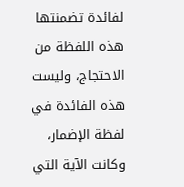لفائدة تضمنتها هذه اللفظة من الاحتجاج، وليست هذه الفائدة في لفظة الإضمار، وكانت الآية التي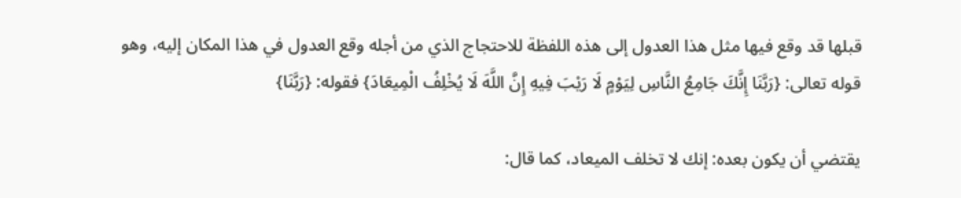قبلها قد وقع فيها مثل هذا العدول إلى هذه اللفظة للاحتجاج الذي من أجله وقع العدول في هذا المكان إليه، وهو قوله تعالى: {رَبَّنَا إِنَّكَ جَامِعُ النَّاسِ لِيَوْمٍ لَا رَيْبَ فِيهِ إِنَّ اللَّهَ لَا يُخْلِفُ الْمِيعَادَ} فقوله: {رَبَّنَا}

يقتضي أن يكون بعده: إنك لا تخلف الميعاد، كما قال: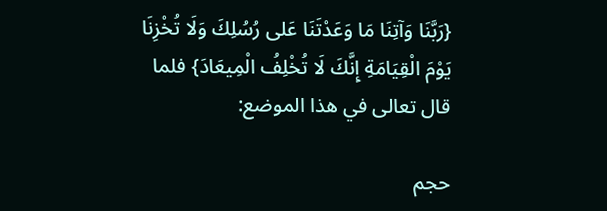{رَبَّنَا وَآتِنَا مَا وَعَدْتَنَا عَلى رُسُلِكَ وَلَا تُخْزِنَا يَوْمَ الْقِيَامَةِ إِنَّكَ لَا تُخْلِفُ الْمِيعَادَ} فلما قال تعالى في هذا الموضع:

حجم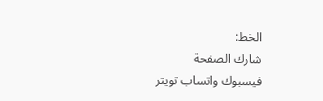الخط:
شارك الصفحة
فيسبوك واتساب تويتر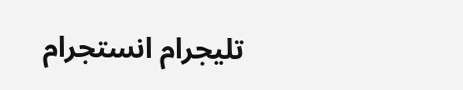تليجرام انستجرام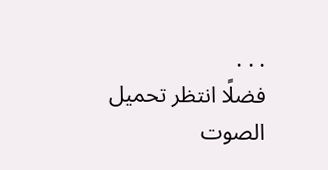. . .
فضلًا انتظر تحميل الصوت